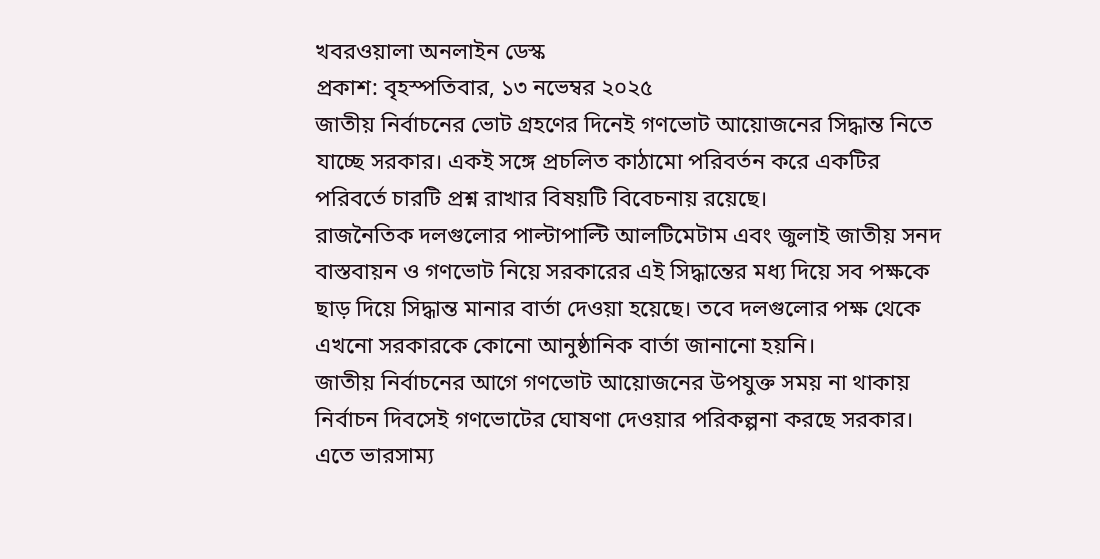খবরওয়ালা অনলাইন ডেস্ক
প্রকাশ: বৃহস্পতিবার, ১৩ নভেম্বর ২০২৫
জাতীয় নির্বাচনের ভোট গ্রহণের দিনেই গণভোট আয়োজনের সিদ্ধান্ত নিতে যাচ্ছে সরকার। একই সঙ্গে প্রচলিত কাঠামো পরিবর্তন করে একটির পরিবর্তে চারটি প্রশ্ন রাখার বিষয়টি বিবেচনায় রয়েছে।
রাজনৈতিক দলগুলোর পাল্টাপাল্টি আলটিমেটাম এবং জুলাই জাতীয় সনদ বাস্তবায়ন ও গণভোট নিয়ে সরকারের এই সিদ্ধান্তের মধ্য দিয়ে সব পক্ষকে ছাড় দিয়ে সিদ্ধান্ত মানার বার্তা দেওয়া হয়েছে। তবে দলগুলোর পক্ষ থেকে এখনো সরকারকে কোনো আনুষ্ঠানিক বার্তা জানানো হয়নি।
জাতীয় নির্বাচনের আগে গণভোট আয়োজনের উপযুক্ত সময় না থাকায় নির্বাচন দিবসেই গণভোটের ঘোষণা দেওয়ার পরিকল্পনা করছে সরকার। এতে ভারসাম্য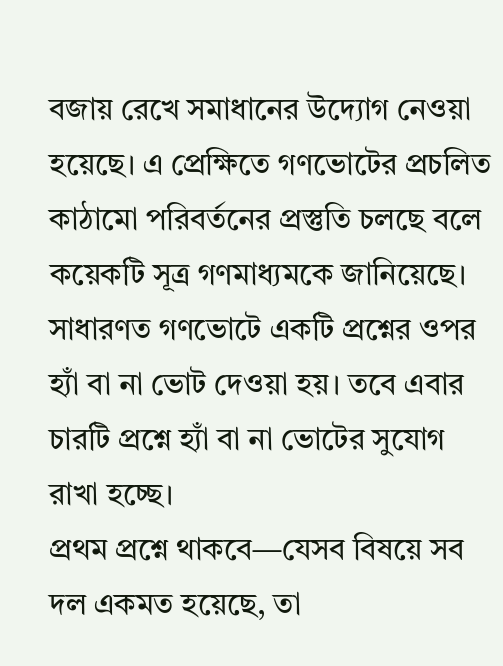বজায় রেখে সমাধানের উদ্যোগ নেওয়া হয়েছে। এ প্রেক্ষিতে গণভোটের প্রচলিত কাঠামো পরিবর্তনের প্রস্তুতি চলছে বলে কয়েকটি সূত্র গণমাধ্যমকে জানিয়েছে। সাধারণত গণভোটে একটি প্রশ্নের ওপর হ্যাঁ বা না ভোট দেওয়া হয়। তবে এবার চারটি প্রশ্নে হ্যাঁ বা না ভোটের সুযোগ রাখা হচ্ছে।
প্রথম প্রশ্নে থাকবে—যেসব বিষয়ে সব দল একমত হয়েছে, তা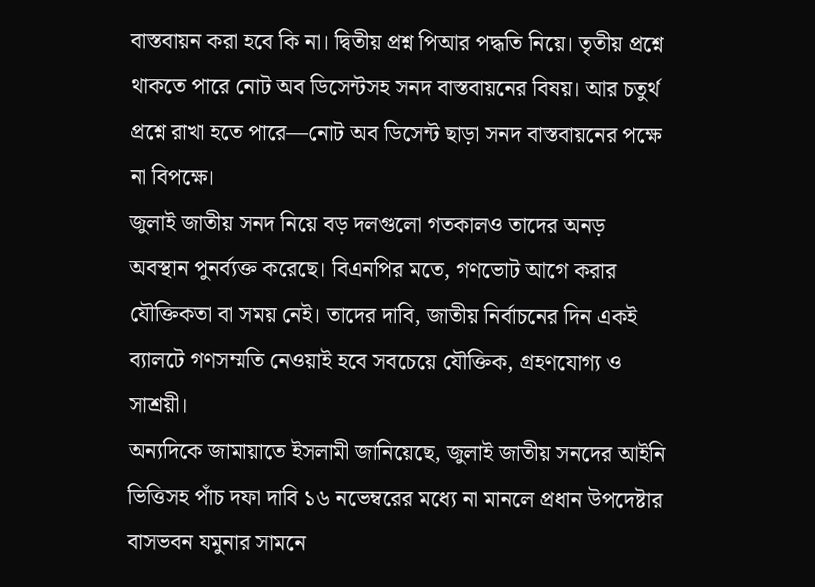বাস্তবায়ন করা হবে কি না। দ্বিতীয় প্রশ্ন পিআর পদ্ধতি নিয়ে। তৃতীয় প্রশ্নে থাকতে পারে নোট অব ডিসেন্টসহ সনদ বাস্তবায়নের বিষয়। আর চতুর্থ প্রশ্নে রাখা হতে পারে—নোট অব ডিসেন্ট ছাড়া সনদ বাস্তবায়নের পক্ষে না বিপক্ষে।
জুলাই জাতীয় সনদ নিয়ে বড় দলগুলো গতকালও তাদের অনড় অবস্থান পুনর্ব্যক্ত করেছে। বিএনপির মতে, গণভোট আগে করার যৌক্তিকতা বা সময় নেই। তাদের দাবি, জাতীয় নির্বাচনের দিন একই ব্যালটে গণসম্মতি নেওয়াই হবে সবচেয়ে যৌক্তিক, গ্রহণযোগ্য ও সাশ্রয়ী।
অন্যদিকে জামায়াতে ইসলামী জানিয়েছে, জুলাই জাতীয় সনদের আইনি ভিত্তিসহ পাঁচ দফা দাবি ১৬ নভেম্বরের মধ্যে না মানলে প্রধান উপদেষ্টার বাসভবন যমুনার সামনে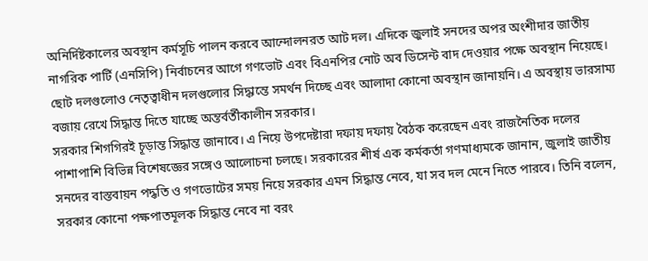অনির্দিষ্টকালের অবস্থান কর্মসূচি পালন করবে আন্দোলনরত আট দল। এদিকে জুলাই সনদের অপর অংশীদার জাতীয় নাগরিক পার্টি (এনসিপি) নির্বাচনের আগে গণভোট এবং বিএনপির নোট অব ডিসেন্ট বাদ দেওয়ার পক্ষে অবস্থান নিয়েছে। ছোট দলগুলোও নেতৃত্বাধীন দলগুলোর সিদ্ধান্তে সমর্থন দিচ্ছে এবং আলাদা কোনো অবস্থান জানায়নি। এ অবস্থায় ভারসাম্য বজায় রেখে সিদ্ধান্ত দিতে যাচ্ছে অন্তর্বর্তীকালীন সরকার।
সরকার শিগগিরই চূড়ান্ত সিদ্ধান্ত জানাবে। এ নিয়ে উপদেষ্টারা দফায় দফায় বৈঠক করেছেন এবং রাজনৈতিক দলের পাশাপাশি বিভিন্ন বিশেষজ্ঞের সঙ্গেও আলোচনা চলছে। সরকারের শীর্ষ এক কর্মকর্তা গণমাধ্যমকে জানান, জুলাই জাতীয় সনদের বাস্তবায়ন পদ্ধতি ও গণভোটের সময় নিয়ে সরকার এমন সিদ্ধান্ত নেবে, যা সব দল মেনে নিতে পারবে। তিনি বলেন, সরকার কোনো পক্ষপাতমূলক সিদ্ধান্ত নেবে না বরং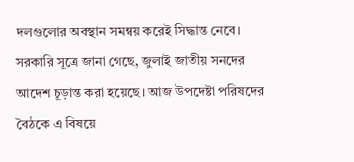দলগুলোর অবস্থান সমন্বয় করেই সিদ্ধান্ত নেবে।
সরকারি সূত্রে জানা গেছে, জুলাই জাতীয় সনদের আদেশ চূড়ান্ত করা হয়েছে। আজ উপদেষ্টা পরিষদের বৈঠকে এ বিষয়ে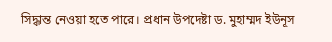সিদ্ধান্ত নেওয়া হতে পারে। প্রধান উপদেষ্টা ড. মুহাম্মদ ইউনূস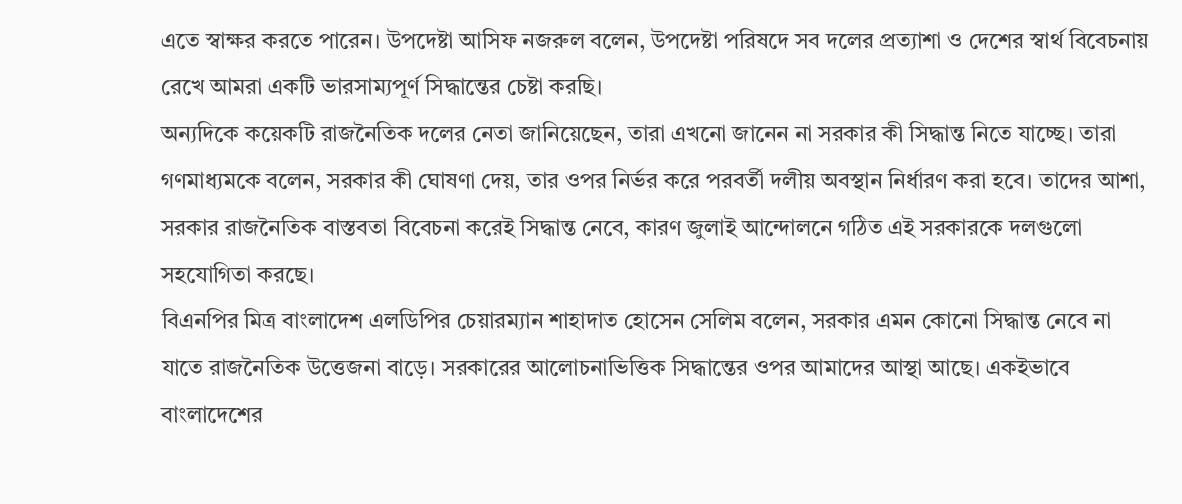এতে স্বাক্ষর করতে পারেন। উপদেষ্টা আসিফ নজরুল বলেন, উপদেষ্টা পরিষদে সব দলের প্রত্যাশা ও দেশের স্বার্থ বিবেচনায় রেখে আমরা একটি ভারসাম্যপূর্ণ সিদ্ধান্তের চেষ্টা করছি।
অন্যদিকে কয়েকটি রাজনৈতিক দলের নেতা জানিয়েছেন, তারা এখনো জানেন না সরকার কী সিদ্ধান্ত নিতে যাচ্ছে। তারা গণমাধ্যমকে বলেন, সরকার কী ঘোষণা দেয়, তার ওপর নির্ভর করে পরবর্তী দলীয় অবস্থান নির্ধারণ করা হবে। তাদের আশা, সরকার রাজনৈতিক বাস্তবতা বিবেচনা করেই সিদ্ধান্ত নেবে, কারণ জুলাই আন্দোলনে গঠিত এই সরকারকে দলগুলো সহযোগিতা করছে।
বিএনপির মিত্র বাংলাদেশ এলডিপির চেয়ারম্যান শাহাদাত হোসেন সেলিম বলেন, সরকার এমন কোনো সিদ্ধান্ত নেবে না যাতে রাজনৈতিক উত্তেজনা বাড়ে। সরকারের আলোচনাভিত্তিক সিদ্ধান্তের ওপর আমাদের আস্থা আছে। একইভাবে বাংলাদেশের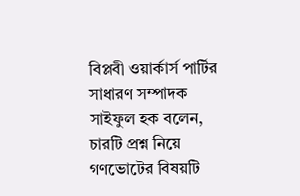বিপ্লবী ওয়ার্কার্স পার্টির সাধারণ সম্পাদক সাইফুল হক বলেন, চারটি প্রশ্ন নিয়ে গণভোটের বিষয়টি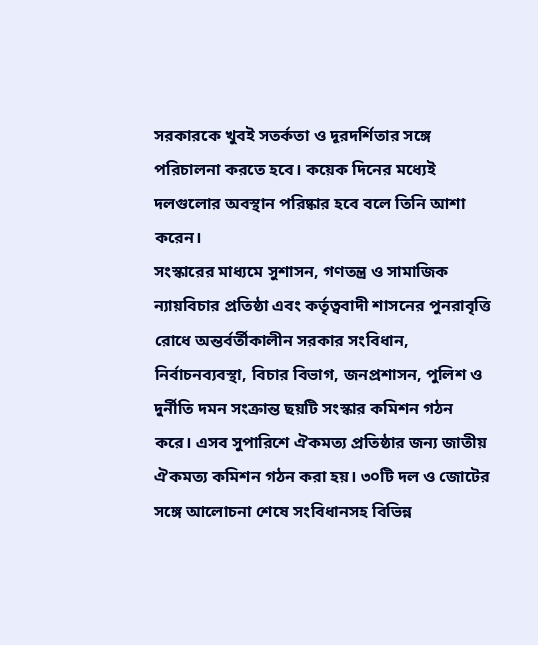সরকারকে খুবই সতর্কতা ও দূরদর্শিতার সঙ্গে পরিচালনা করতে হবে। কয়েক দিনের মধ্যেই দলগুলোর অবস্থান পরিষ্কার হবে বলে তিনি আশা করেন।
সংস্কারের মাধ্যমে সুশাসন, গণতন্ত্র ও সামাজিক ন্যায়বিচার প্রতিষ্ঠা এবং কর্তৃত্ববাদী শাসনের পুনরাবৃত্তি রোধে অন্তর্বর্তীকালীন সরকার সংবিধান, নির্বাচনব্যবস্থা, বিচার বিভাগ, জনপ্রশাসন, পুলিশ ও দুর্নীতি দমন সংক্রান্ত ছয়টি সংস্কার কমিশন গঠন করে। এসব সুপারিশে ঐকমত্য প্রতিষ্ঠার জন্য জাতীয় ঐকমত্য কমিশন গঠন করা হয়। ৩০টি দল ও জোটের সঙ্গে আলোচনা শেষে সংবিধানসহ বিভিন্ন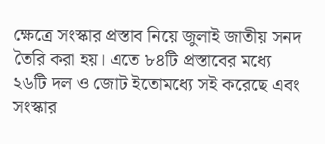ক্ষেত্রে সংস্কার প্রস্তাব নিয়ে জুলাই জাতীয় সনদ তৈরি করা হয়। এতে ৮৪টি প্রস্তাবের মধ্যে ২৬টি দল ও জোট ইতোমধ্যে সই করেছে এবং সংস্কার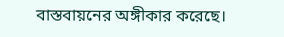বাস্তবায়নের অঙ্গীকার করেছে।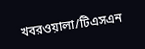খবরওয়ালা/টিএসএন